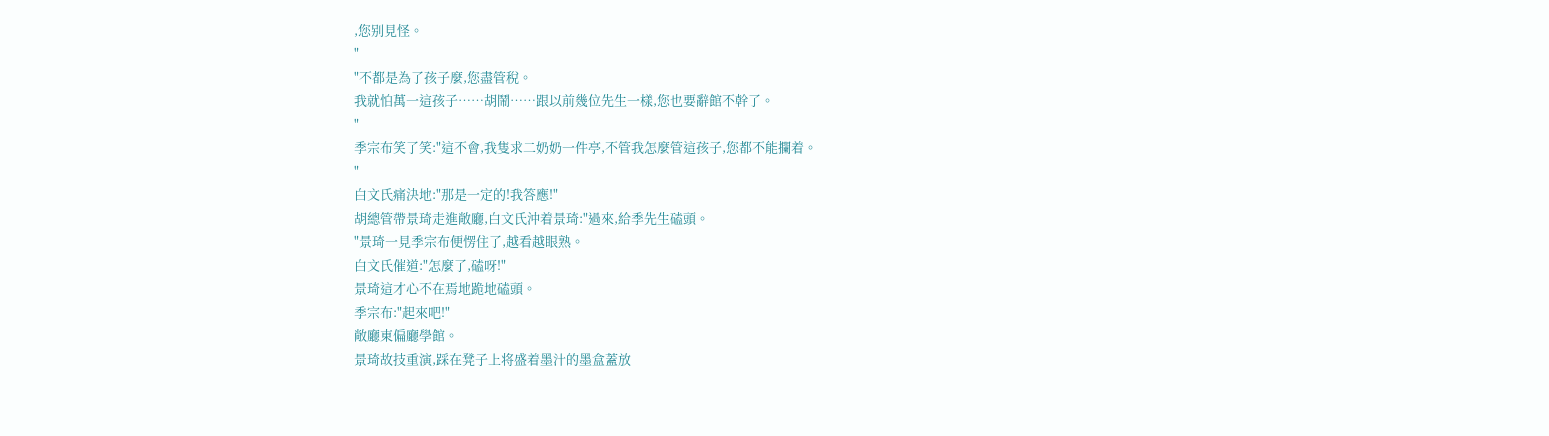,您别見怪。
"
"不都是為了孩子麼,您盡管稅。
我就怕萬一這孩子……胡鬧……跟以前幾位先生一樣,您也要辭館不幹了。
"
季宗布笑了笑:"這不會,我隻求二奶奶一件亭,不管我怎麼管這孩子,您都不能攔着。
"
白文氏痛決地:"那是一定的!我答應!"
胡總管帶景琦走進敞廳,白文氏沖着景琦:"過來,給季先生磕頭。
"景琦一見季宗布便愣住了,越看越眼熟。
白文氏催道:"怎麼了,磕呀!"
景琦這才心不在焉地跪地磕頭。
季宗布:"起來吧!"
敞廳東偏廳學館。
景琦故技重演,踩在凳子上将盛着墨汁的墨盒蓋放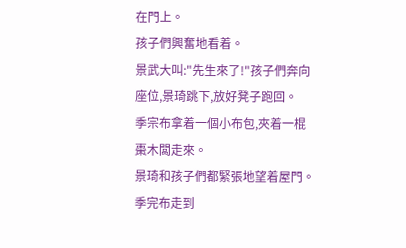在門上。
孩子們興奮地看着。
景武大叫:"先生來了!"孩子們奔向座位,景琦跳下,放好凳子跑回。
季宗布拿着一個小布包,夾着一棍棗木闆走來。
景琦和孩子們都緊張地望着屋門。
季完布走到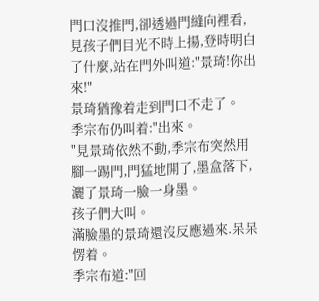門口沒推門,卻透過門縫向裡看,見孩子們目光不時上揚,登時明白了什麼,站在門外叫道:"景琦!你出來!"
景琦猶豫着走到門口不走了。
季宗布仍叫着:"出來。
"見景琦依然不動,季宗布突然用腳一踢門,門猛地開了,墨盒落下,灑了景琦一臉一身墨。
孩子們大叫。
滿臉墨的景琦還沒反應過來.呆呆愣着。
季宗布道:"回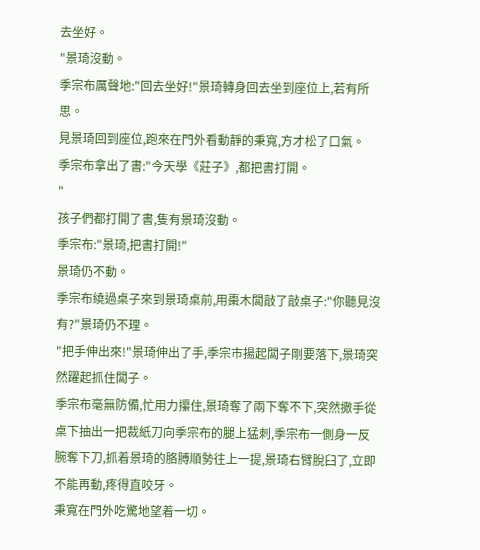去坐好。
"景琦沒動。
季宗布厲聲地:"回去坐好!"景琦轉身回去坐到座位上,若有所思。
見景琦回到座位,跑來在門外看動靜的秉寬,方才松了口氣。
季宗布拿出了書:"今天學《莊子》,都把書打開。
"
孩子們都打開了書,隻有景琦沒動。
季宗布:"景琦,把書打開!"
景琦仍不動。
季宗布繞過桌子來到景琦桌前,用棗木闆敲了敲桌子:"你聽見沒有?"景琦仍不理。
"把手伸出來!"景琦伸出了手,季宗市揚起闆子剛要落下,景琦突然躍起抓住闆子。
季宗布毫無防備,忙用力攥住,景琦奪了兩下奪不下,突然撒手從桌下抽出一把裁紙刀向季宗布的腿上猛刺,季宗布一側身一反腕奪下刀,抓着景琦的胳膊順勢往上一提,景琦右臂脫臼了,立即不能再動,疼得直咬牙。
秉寬在門外吃驚地望着一切。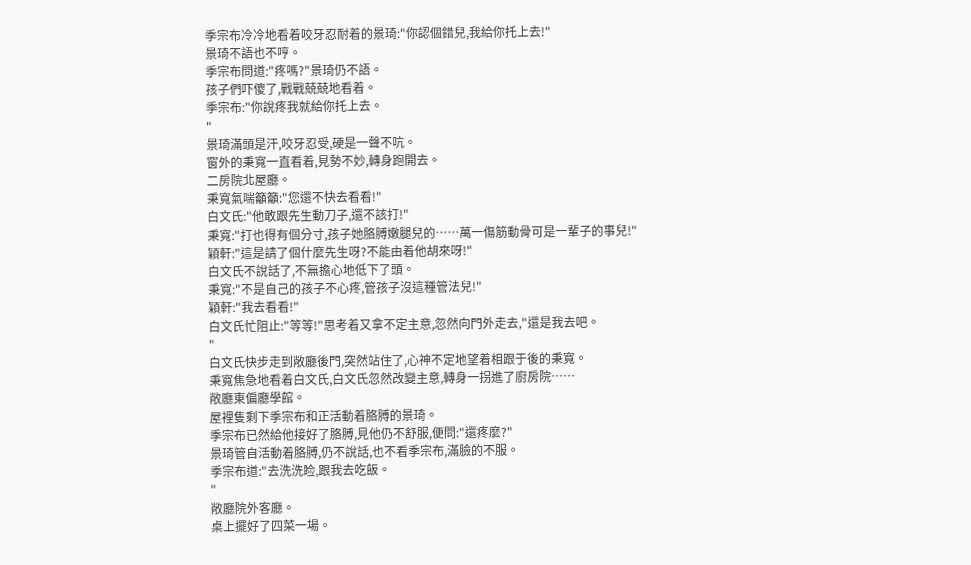季宗布冷冷地看着咬牙忍耐着的景琦:"你認個錯兒,我給你托上去!"
景琦不語也不哼。
季宗布問道:"疼嗎?"景琦仍不語。
孩子們吓傻了,戰戰兢兢地看着。
季宗布:"你說疼我就給你托上去。
"
景琦滿頭是汗,咬牙忍受,硬是一聲不吭。
窗外的秉寬一直看着,見勢不妙,轉身跑開去。
二房院北屋廳。
秉寬氣喘籲籲:"您還不快去看看!"
白文氏:"他敢跟先生動刀子,還不該打!"
秉寬:"打也得有個分寸,孩子她胳膊嫩腿兒的……萬一傷筋動骨可是一輩子的事兒!"
穎軒:"這是請了個什麼先生呀?不能由着他胡來呀!"
白文氏不說話了,不無擔心地低下了頭。
秉寬:"不是自己的孩子不心疼,管孩子沒這種管法兒!"
穎軒:"我去看看!"
白文氏忙阻止:"等等!"思考着又拿不定主意,忽然向門外走去,"還是我去吧。
"
白文氏快步走到敞廳後門,突然站住了,心神不定地望着相跟于後的秉寬。
秉寬焦急地看着白文氏,白文氏忽然改變主意,轉身一拐進了廚房院……
敞廳東偏廳學館。
屋裡隻剩下季宗布和正活動着胳膊的景琦。
季宗布已然給他接好了胳膊,見他仍不舒服,便問:"還疼麼?"
景琦管自活動着胳膊,仍不說話,也不看季宗布,滿臉的不服。
季宗布道:"去洗洗睑,跟我去吃飯。
"
敞廳院外客廳。
桌上擺好了四菜一場。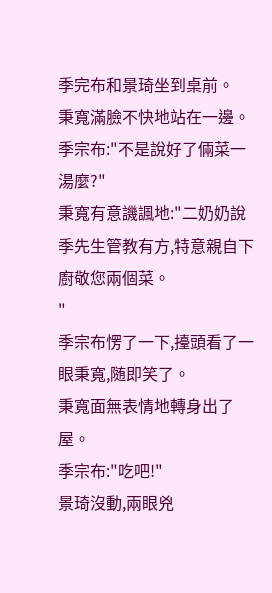季完布和景琦坐到桌前。
秉寬滿臉不快地站在一邊。
季宗布:"不是說好了倆菜一湯麼?"
秉寬有意譏諷地:"二奶奶說季先生管教有方,特意親自下廚敬您兩個菜。
"
季宗布愣了一下,擡頭看了一眼秉寬,随即笑了。
秉寬面無表情地轉身出了屋。
季宗布:"吃吧!"
景琦沒動,兩眼兇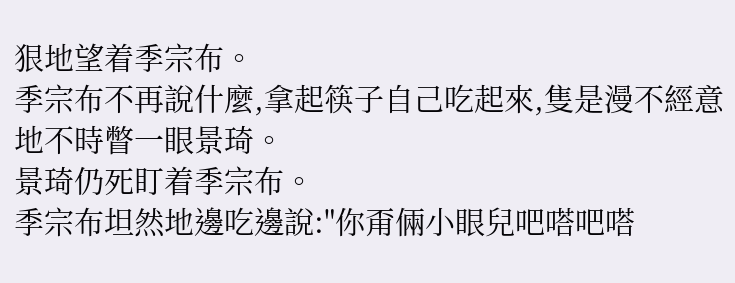狠地望着季宗布。
季宗布不再說什麼,拿起筷子自己吃起來,隻是漫不經意地不時瞥一眼景琦。
景琦仍死盯着季宗布。
季宗布坦然地邊吃邊說:"你甭倆小眼兒吧嗒吧嗒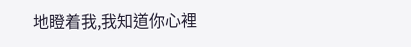地瞪着我,我知道你心裡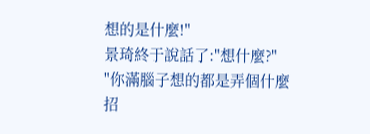想的是什麼!"
景琦終于說話了:"想什麼?"
"你滿腦子想的都是弄個什麼招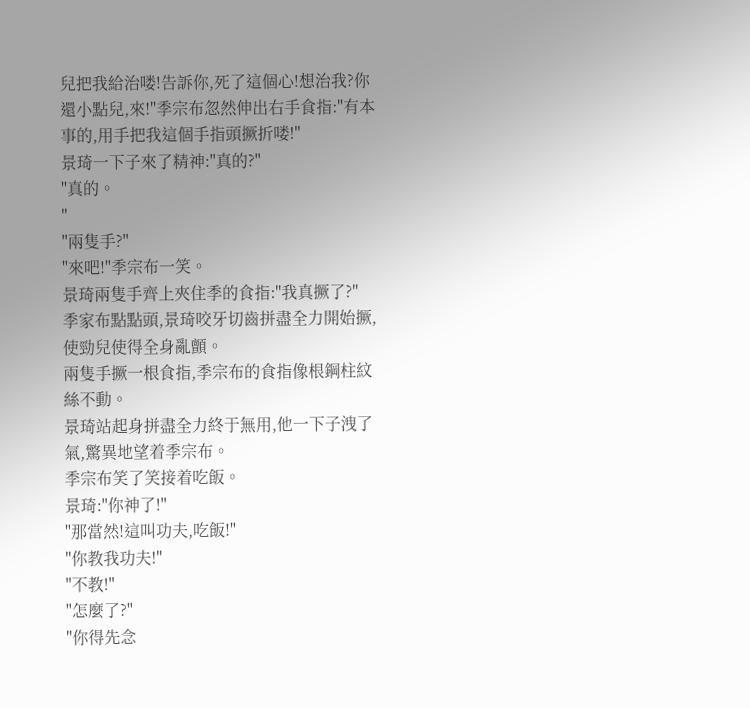兒把我給治喽!告訴你,死了這個心!想治我?你還小點兒,來!"季宗布忽然伸出右手食指:"有本事的,用手把我這個手指頭撅折喽!"
景琦一下子來了精神:"真的?"
"真的。
"
"兩隻手?"
"來吧!"季宗布一笑。
景琦兩隻手齊上夾住季的食指:"我真撅了?"
季家布點點頭,景琦咬牙切齒拼盡全力開始撅,使勁兒使得全身亂顫。
兩隻手撅一根食指,季宗布的食指像根鋼柱紋絲不動。
景琦站起身拼盡全力終于無用,他一下子洩了氣,驚異地望着季宗布。
季宗布笑了笑接着吃飯。
景琦:"你神了!"
"那當然!這叫功夫,吃飯!"
"你教我功夫!"
"不教!"
"怎麼了?"
"你得先念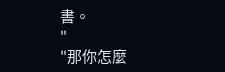書。
"
"那你怎麼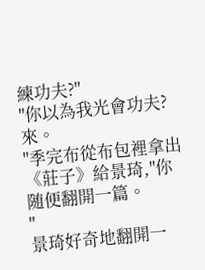練功夫?"
"你以為我光會功夫?來。
"季完布從布包裡拿出《莊子》給景琦,"你随便翻開一篇。
"
景琦好奇地翻開一